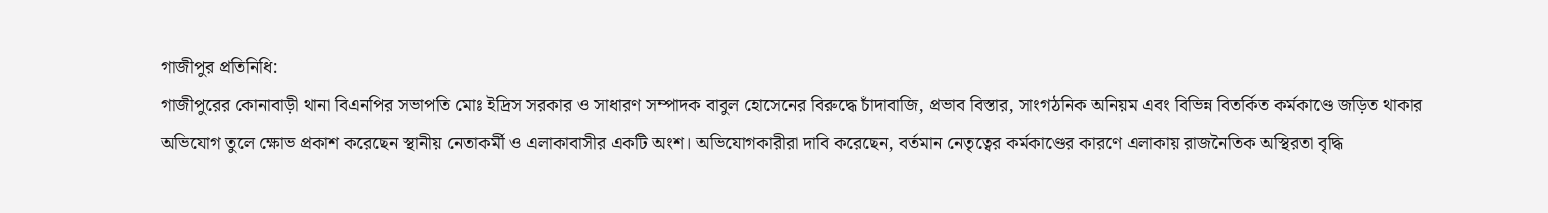গাজীপুর প্রতিনিধি:
গাজীপুরের কোনাবাড়ী থানা বিএনপির সভাপতি মোঃ ইদ্রিস সরকার ও সাধারণ সম্পাদক বাবুল হোসেনের বিরুদ্ধে চাঁদাবাজি, প্রভাব বিস্তার, সাংগঠনিক অনিয়ম এবং বিভিন্ন বিতর্কিত কর্মকাণ্ডে জড়িত থাকার অভিযোগ তুলে ক্ষোভ প্রকাশ করেছেন স্থানীয় নেতাকর্মী ও এলাকাবাসীর একটি অংশ। অভিযোগকারীরা দাবি করেছেন, বর্তমান নেতৃত্বের কর্মকাণ্ডের কারণে এলাকায় রাজনৈতিক অস্থিরতা বৃদ্ধি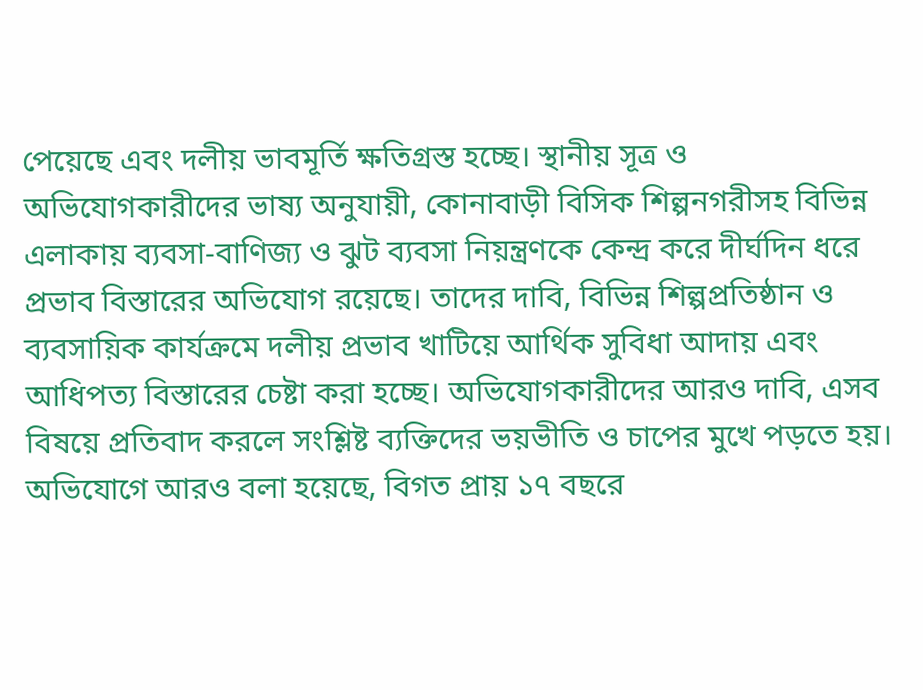পেয়েছে এবং দলীয় ভাবমূর্তি ক্ষতিগ্রস্ত হচ্ছে। স্থানীয় সূত্র ও অভিযোগকারীদের ভাষ্য অনুযায়ী, কোনাবাড়ী বিসিক শিল্পনগরীসহ বিভিন্ন এলাকায় ব্যবসা-বাণিজ্য ও ঝুট ব্যবসা নিয়ন্ত্রণকে কেন্দ্র করে দীর্ঘদিন ধরে প্রভাব বিস্তারের অভিযোগ রয়েছে। তাদের দাবি, বিভিন্ন শিল্পপ্রতিষ্ঠান ও ব্যবসায়িক কার্যক্রমে দলীয় প্রভাব খাটিয়ে আর্থিক সুবিধা আদায় এবং আধিপত্য বিস্তারের চেষ্টা করা হচ্ছে। অভিযোগকারীদের আরও দাবি, এসব বিষয়ে প্রতিবাদ করলে সংশ্লিষ্ট ব্যক্তিদের ভয়ভীতি ও চাপের মুখে পড়তে হয়। অভিযোগে আরও বলা হয়েছে, বিগত প্রায় ১৭ বছরে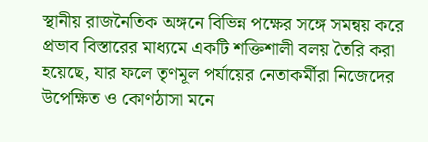স্থানীয় রাজনৈতিক অঙ্গনে বিভিন্ন পক্ষের সঙ্গে সমন্বয় করে প্রভাব বিস্তারের মাধ্যমে একটি শক্তিশালী বলয় তৈরি করা হয়েছে, যার ফলে তৃণমূল পর্যায়ের নেতাকর্মীরা নিজেদের উপেক্ষিত ও কোণঠাসা মনে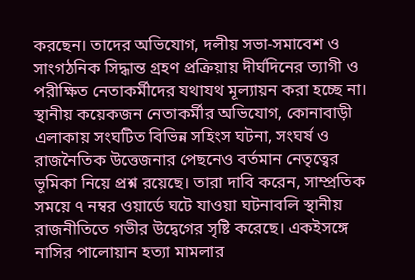করছেন। তাদের অভিযোগ, দলীয় সভা-সমাবেশ ও সাংগঠনিক সিদ্ধান্ত গ্রহণ প্রক্রিয়ায় দীর্ঘদিনের ত্যাগী ও পরীক্ষিত নেতাকর্মীদের যথাযথ মূল্যায়ন করা হচ্ছে না। স্থানীয় কয়েকজন নেতাকর্মীর অভিযোগ, কোনাবাড়ী এলাকায় সংঘটিত বিভিন্ন সহিংস ঘটনা, সংঘর্ষ ও রাজনৈতিক উত্তেজনার পেছনেও বর্তমান নেতৃত্বের ভূমিকা নিয়ে প্রশ্ন রয়েছে। তারা দাবি করেন, সাম্প্রতিক সময়ে ৭ নম্বর ওয়ার্ডে ঘটে যাওয়া ঘটনাবলি স্থানীয় রাজনীতিতে গভীর উদ্বেগের সৃষ্টি করেছে। একইসঙ্গে নাসির পালোয়ান হত্যা মামলার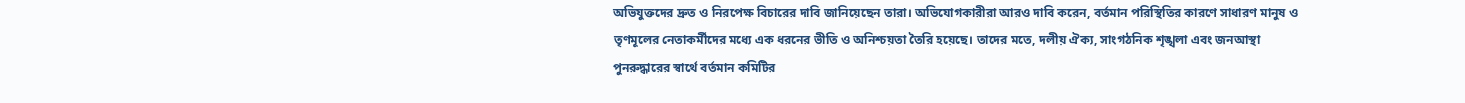অভিযুক্তদের দ্রুত ও নিরপেক্ষ বিচারের দাবি জানিয়েছেন তারা। অভিযোগকারীরা আরও দাবি করেন, বর্তমান পরিস্থিতির কারণে সাধারণ মানুষ ও তৃণমূলের নেতাকর্মীদের মধ্যে এক ধরনের ভীতি ও অনিশ্চয়তা তৈরি হয়েছে। তাদের মতে, দলীয় ঐক্য, সাংগঠনিক শৃঙ্খলা এবং জনআস্থা পুনরুদ্ধারের স্বার্থে বর্তমান কমিটির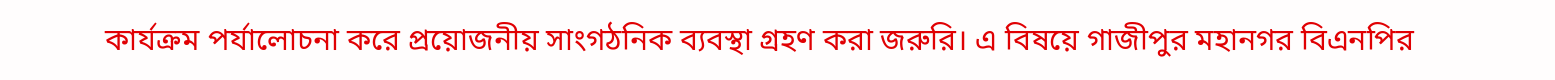কার্যক্রম পর্যালোচনা করে প্রয়োজনীয় সাংগঠনিক ব্যবস্থা গ্রহণ করা জরুরি। এ বিষয়ে গাজীপুর মহানগর বিএনপির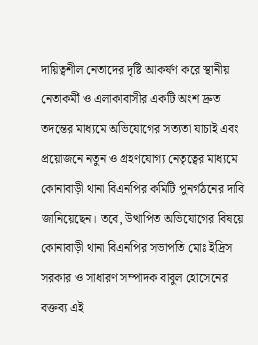দায়িত্বশীল নেতাদের দৃষ্টি আকর্ষণ করে স্থানীয় নেতাকর্মী ও এলাকাবাসীর একটি অংশ দ্রুত তদন্তের মাধ্যমে অভিযোগের সত্যতা যাচাই এবং প্রয়োজনে নতুন ও গ্রহণযোগ্য নেতৃত্বের মাধ্যমে কোনাবাড়ী থানা বিএনপির কমিটি পুনর্গঠনের দাবি জানিয়েছেন। তবে, উত্থাপিত অভিযোগের বিষয়ে কোনাবাড়ী থানা বিএনপির সভাপতি মোঃ ইদ্রিস সরকার ও সাধারণ সম্পাদক বাবুল হোসেনের বক্তব্য এই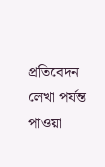প্রতিবেদন লেখা পর্যন্ত পাওয়া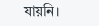যায়নি।